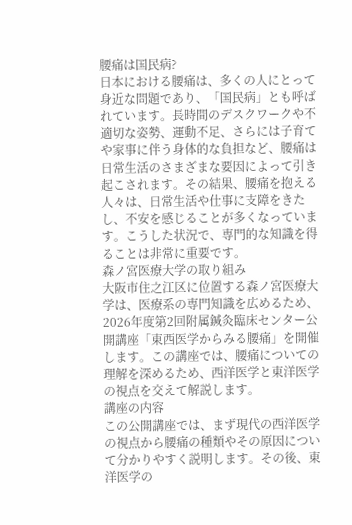腰痛は国民病?
日本における腰痛は、多くの人にとって身近な問題であり、「国民病」とも呼ばれています。長時間のデスクワークや不適切な姿勢、運動不足、さらには子育てや家事に伴う身体的な負担など、腰痛は日常生活のさまざまな要因によって引き起こされます。その結果、腰痛を抱える人々は、日常生活や仕事に支障をきたし、不安を感じることが多くなっています。こうした状況で、専門的な知識を得ることは非常に重要です。
森ノ宮医療大学の取り組み
大阪市住之江区に位置する森ノ宮医療大学は、医療系の専門知識を広めるため、2026年度第2回附属鍼灸臨床センター公開講座「東西医学からみる腰痛」を開催します。この講座では、腰痛についての理解を深めるため、西洋医学と東洋医学の視点を交えて解説します。
講座の内容
この公開講座では、まず現代の西洋医学の視点から腰痛の種類やその原因について分かりやすく説明します。その後、東洋医学の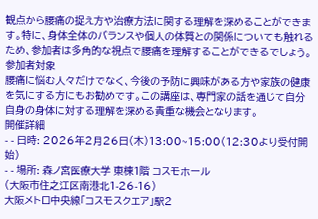観点から腰痛の捉え方や治療方法に関する理解を深めることができます。特に、身体全体のバランスや個人の体質との関係についても触れるため、参加者は多角的な視点で腰痛を理解することができるでしょう。
参加者対象
腰痛に悩む人々だけでなく、今後の予防に興味がある方や家族の健康を気にする方にもお勧めです。この講座は、専門家の話を通じて自分自身の身体に対する理解を深める貴重な機会となります。
開催詳細
- - 日時: 2026年2月26日(木)13:00~15:00(12:30より受付開始)
- - 場所: 森ノ宮医療大学 東棟1階 コスモホール
(大阪市住之江区南港北1-26-16)
大阪メトロ中央線「コスモスクエア」駅2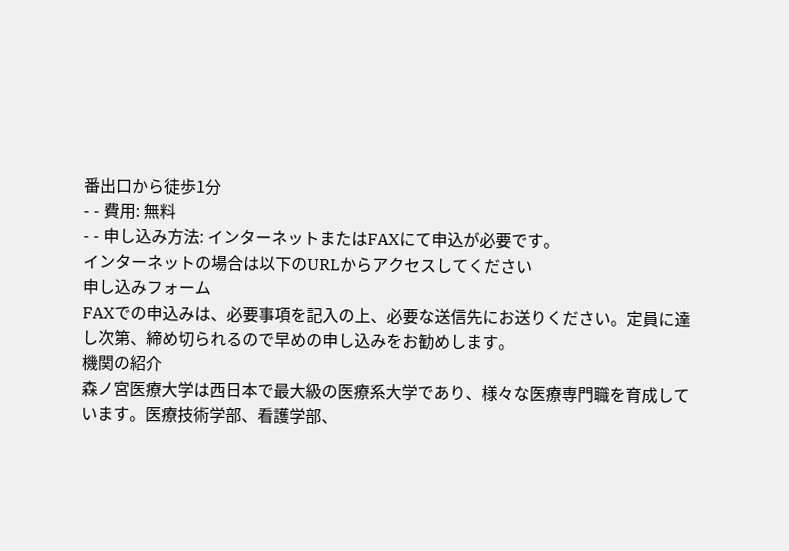番出口から徒歩1分
- - 費用: 無料
- - 申し込み方法: インターネットまたはFAXにて申込が必要です。
インターネットの場合は以下のURLからアクセスしてください
申し込みフォーム
FAXでの申込みは、必要事項を記入の上、必要な送信先にお送りください。定員に達し次第、締め切られるので早めの申し込みをお勧めします。
機関の紹介
森ノ宮医療大学は西日本で最大級の医療系大学であり、様々な医療専門職を育成しています。医療技術学部、看護学部、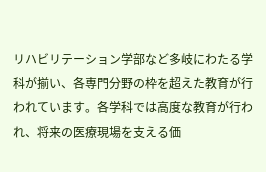リハビリテーション学部など多岐にわたる学科が揃い、各専門分野の枠を超えた教育が行われています。各学科では高度な教育が行われ、将来の医療現場を支える価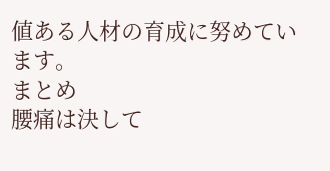値ある人材の育成に努めています。
まとめ
腰痛は決して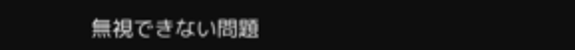無視できない問題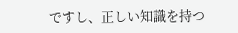ですし、正しい知識を持つ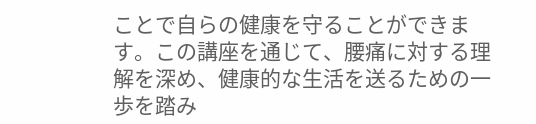ことで自らの健康を守ることができます。この講座を通じて、腰痛に対する理解を深め、健康的な生活を送るための一歩を踏み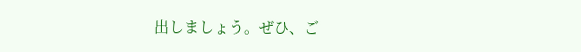出しましょう。ぜひ、ご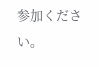参加ください。